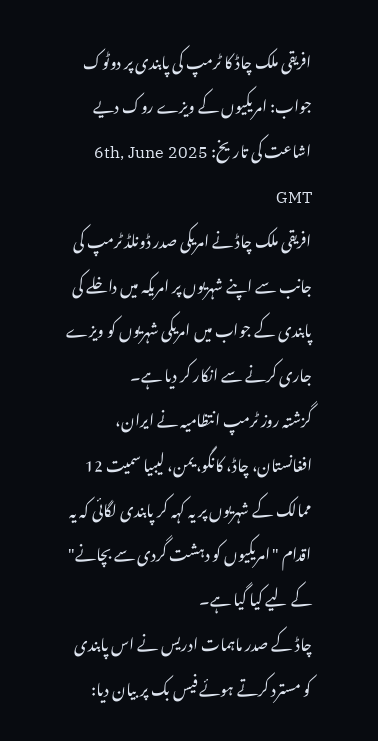افریقی ملک چاڈ کا ٹرمپ کی پابندی پر دوٹوک جواب: امریکیوں کے ویزے روک دیے
اشاعت کی تاریخ: 6th, June 2025 GMT
افریقی ملک چاڈ نے امریکی صدر ڈونلڈ ٹرمپ کی جانب سے اپنے شہریوں پر امریکہ میں داخلے کی پابندی کے جواب میں امریکی شہریوں کو ویزے جاری کرنے سے انکار کر دیا ہے۔
گزشتہ روز ٹرمپ انتظامیہ نے ایران، افغانستان، چاڈ، کانگو، یمن، لیبیا سمیت 12 ممالک کے شہریوں پر یہ کہہ کر پابندی لگائی کہ یہ اقدام "امریکیوں کو دہشت گردی سے بچانے" کے لیے کیا گیا ہے۔
چاڈ کے صدر ماہمات ادریس نے اس پابندی کو مسترد کرتے ہوئے فیس بک پر بیان دیا: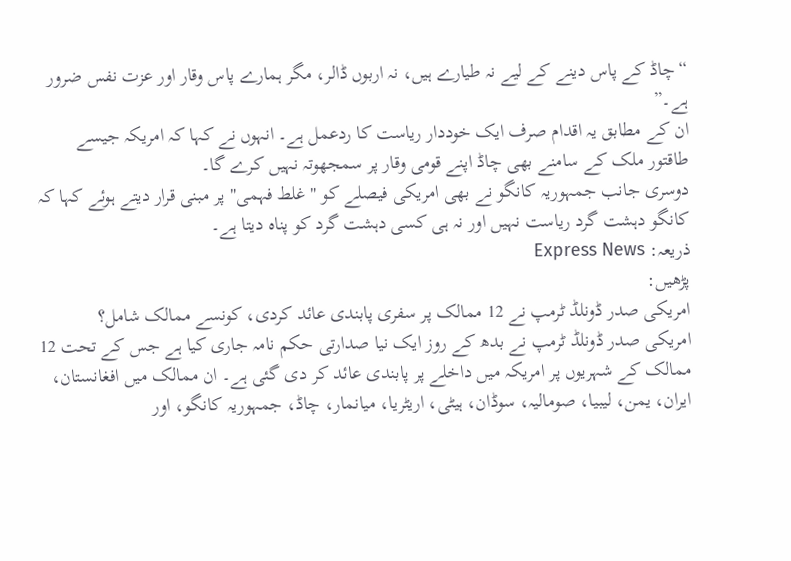“چاڈ کے پاس دینے کے لیے نہ طیارے ہیں، نہ اربوں ڈالر، مگر ہمارے پاس وقار اور عزت نفس ضرور ہے۔”
ان کے مطابق یہ اقدام صرف ایک خوددار ریاست کا ردعمل ہے۔ انہوں نے کہا کہ امریکہ جیسے طاقتور ملک کے سامنے بھی چاڈ اپنے قومی وقار پر سمجھوتہ نہیں کرے گا۔
دوسری جانب جمہوریہ کانگو نے بھی امریکی فیصلے کو "غلط فہمی" پر مبنی قرار دیتے ہوئے کہا کہ کانگو دہشت گرد ریاست نہیں اور نہ ہی کسی دہشت گرد کو پناہ دیتا ہے۔
ذریعہ: Express News
پڑھیں:
امریکی صدر ڈونلڈ ٹرمپ نے 12 ممالک پر سفری پابندی عائد کردی، کونسے ممالک شامل؟
امریکی صدر ڈونلڈ ٹرمپ نے بدھ کے روز ایک نیا صدارتی حکم نامہ جاری کیا ہے جس کے تحت 12 ممالک کے شہریوں پر امریکہ میں داخلے پر پابندی عائد کر دی گئی ہے۔ ان ممالک میں افغانستان، ایران، یمن، لیبیا، صومالیہ، سوڈان، ہیٹی، اریٹریا، میانمار، چاڈ، جمہوریہ کانگو، اور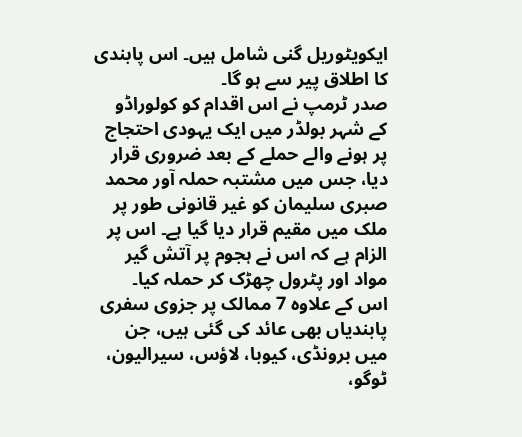ایکویٹوریل گنی شامل ہیں۔ اس پابندی کا اطلاق پیر سے ہو گا۔
صدر ٹرمپ نے اس اقدام کو کولوراڈو کے شہر بولڈر میں ایک یہودی احتجاج پر ہونے والے حملے کے بعد ضروری قرار دیا، جس میں مشتبہ حملہ آور محمد صبری سلیمان کو غیر قانونی طور پر ملک میں مقیم قرار دیا گیا ہے۔ اس پر الزام ہے کہ اس نے ہجوم پر آتش گیر مواد اور پٹرول چھڑک کر حملہ کیا۔
اس کے علاوہ 7 ممالک پر جزوی سفری پابندیاں بھی عائد کی گئی ہیں، جن میں برونڈی، کیوبا، لاؤس، سیرالیون، ٹوگو،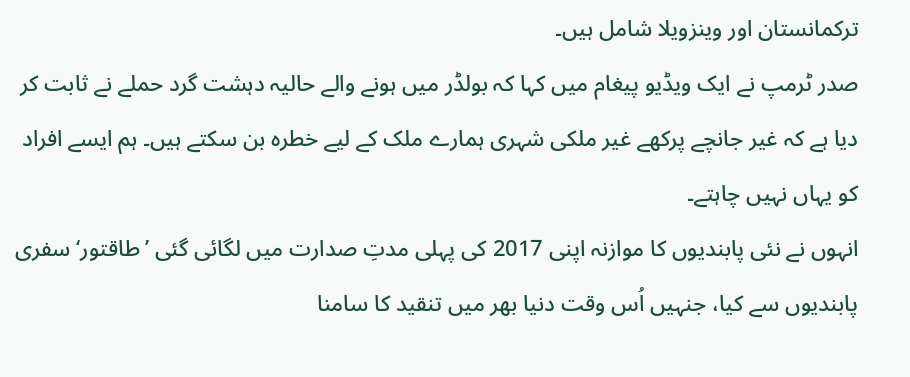ترکمانستان اور وینزویلا شامل ہیں۔
صدر ٹرمپ نے ایک ویڈیو پیغام میں کہا کہ بولڈر میں ہونے والے حالیہ دہشت گرد حملے نے ثابت کر دیا ہے کہ غیر جانچے پرکھے غیر ملکی شہری ہمارے ملک کے لیے خطرہ بن سکتے ہیں۔ ہم ایسے افراد کو یہاں نہیں چاہتے۔
انہوں نے نئی پابندیوں کا موازنہ اپنی 2017 کی پہلی مدتِ صدارت میں لگائی گئی ’طاقتور‘ سفری پابندیوں سے کیا، جنہیں اُس وقت دنیا بھر میں تنقید کا سامنا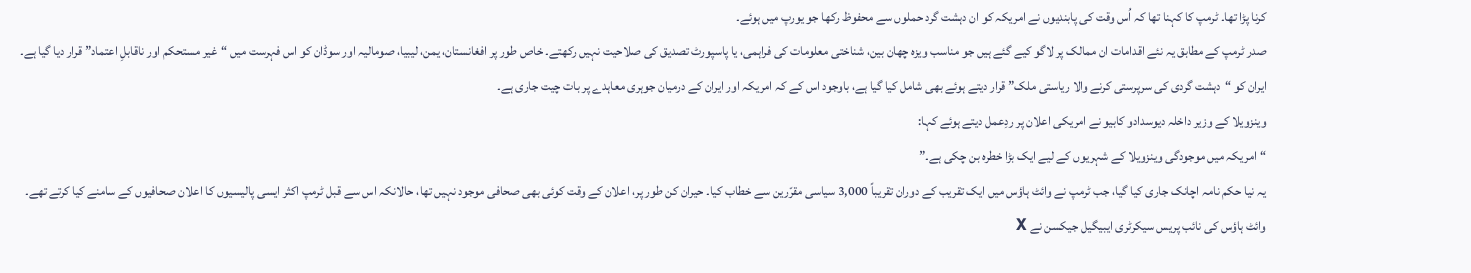کرنا پڑا تھا۔ ٹرمپ کا کہنا تھا کہ اُس وقت کی پابندیوں نے امریکہ کو ان دہشت گرد حملوں سے محفوظ رکھا جو یورپ میں ہوئے۔
صدر ٹرمپ کے مطابق یہ نئے اقدامات ان ممالک پر لاگو کیے گئے ہیں جو مناسب ویزہ چھان بین، شناختی معلومات کی فراہمی، یا پاسپورٹ تصدیق کی صلاحیت نہیں رکھتے۔ خاص طور پر افغانستان، یمن، لیبیا، صومالیہ اور سوڈان کو اس فہرست میں “غیر مستحکم اور ناقابلِ اعتماد” قرار دیا گیا ہے۔
ایران کو “دہشت گردی کی سرپرستی کرنے والا ریاستی ملک” قرار دیتے ہوئے بھی شامل کیا گیا ہے، باوجود اس کے کہ امریکہ اور ایران کے درمیان جوہری معاہدے پر بات چیت جاری ہے۔
وینزویلا کے وزیر داخلہ دیوسدادو کابیو نے امریکی اعلان پر ردِعمل دیتے ہوئے کہا:
“امریکہ میں موجودگی وینزویلا کے شہریوں کے لیے ایک بڑا خطرہ بن چکی ہے۔”
یہ نیا حکم نامہ اچانک جاری کیا گیا، جب ٹرمپ نے وائٹ ہاؤس میں ایک تقریب کے دوران تقریباً 3,000 سیاسی مقرّرین سے خطاب کیا۔ حیران کن طور پر، اعلان کے وقت کوئی بھی صحافی موجود نہیں تھا، حالانکہ اس سے قبل ٹرمپ اکثر ایسی پالیسیوں کا اعلان صحافیوں کے سامنے کیا کرتے تھے۔
وائٹ ہاؤس کی نائب پریس سیکرٹری ایبیگیل جیکسن نے X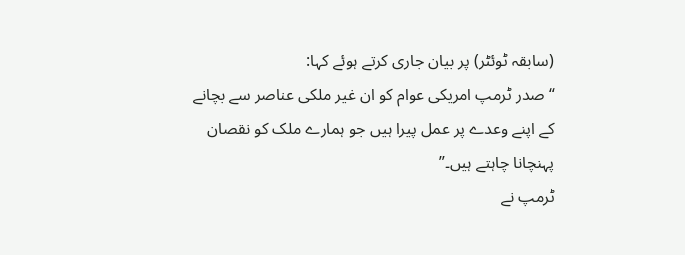(سابقہ ٹوئٹر) پر بیان جاری کرتے ہوئے کہا:
“صدر ٹرمپ امریکی عوام کو ان غیر ملکی عناصر سے بچانے کے اپنے وعدے پر عمل پیرا ہیں جو ہمارے ملک کو نقصان پہنچانا چاہتے ہیں۔”
ٹرمپ نے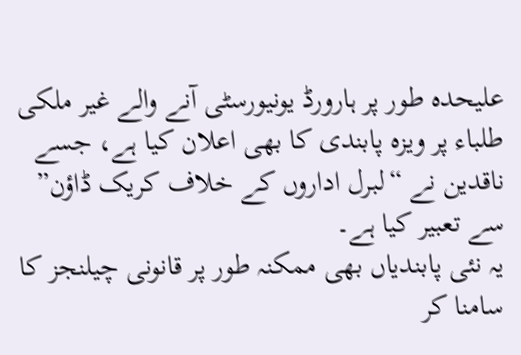علیحدہ طور پر ہارورڈ یونیورسٹی آنے والے غیر ملکی طلباء پر ویزہ پابندی کا بھی اعلان کیا ہے، جسے ناقدین نے “لبرل اداروں کے خلاف کریک ڈاؤن” سے تعبیر کیا ہے۔
یہ نئی پابندیاں بھی ممکنہ طور پر قانونی چیلنجز کا سامنا کر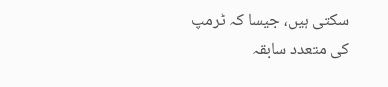سکتی ہیں، جیسا کہ ٹرمپ کی متعدد سابقہ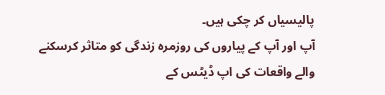پالیسیاں کر چکی ہیں۔
آپ اور آپ کے پیاروں کی روزمرہ زندگی کو متاثر کرسکنے والے واقعات کی اپ ڈیٹس کے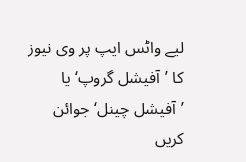لیے واٹس ایپ پر وی نیوز کا ’آفیشل گروپ‘ یا ’آفیشل چینل‘ جوائن کریں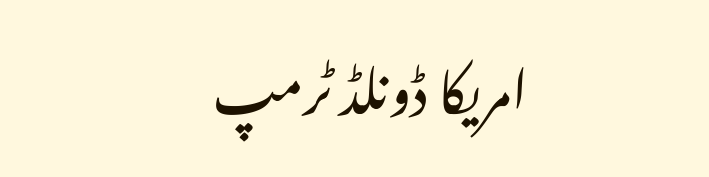امریکا ڈونلڈ ٹرمپ